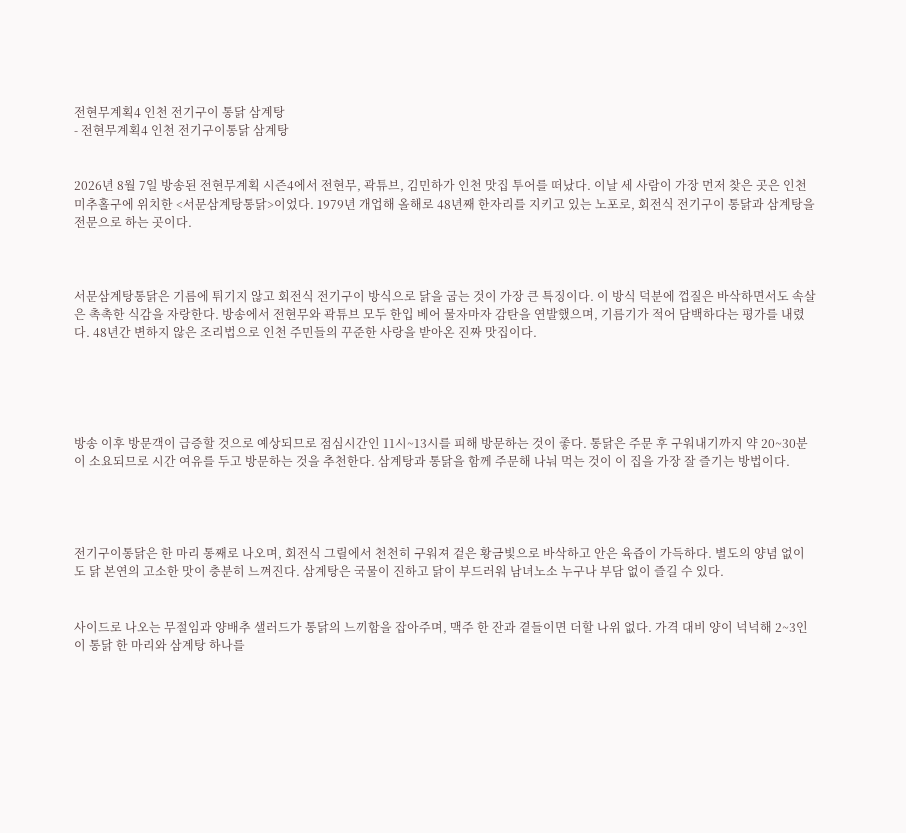전현무계획4 인천 전기구이 통닭 삼계탕
- 전현무계획4 인천 전기구이통닭 삼계탕


2026년 8월 7일 방송된 전현무계획 시즌4에서 전현무, 곽튜브, 김민하가 인천 맛집 투어를 떠났다. 이날 세 사람이 가장 먼저 찾은 곳은 인천 미추홀구에 위치한 <서문삼계탕통닭>이었다. 1979년 개업해 올해로 48년째 한자리를 지키고 있는 노포로, 회전식 전기구이 통닭과 삼계탕을 전문으로 하는 곳이다.



서문삼계탕통닭은 기름에 튀기지 않고 회전식 전기구이 방식으로 닭을 굽는 것이 가장 큰 특징이다. 이 방식 덕분에 껍질은 바삭하면서도 속살은 촉촉한 식감을 자랑한다. 방송에서 전현무와 곽튜브 모두 한입 베어 물자마자 감탄을 연발했으며, 기름기가 적어 담백하다는 평가를 내렸다. 48년간 변하지 않은 조리법으로 인천 주민들의 꾸준한 사랑을 받아온 진짜 맛집이다.





방송 이후 방문객이 급증할 것으로 예상되므로 점심시간인 11시~13시를 피해 방문하는 것이 좋다. 통닭은 주문 후 구워내기까지 약 20~30분이 소요되므로 시간 여유를 두고 방문하는 것을 추천한다. 삼계탕과 통닭을 함께 주문해 나눠 먹는 것이 이 집을 가장 잘 즐기는 방법이다.




전기구이통닭은 한 마리 통째로 나오며, 회전식 그릴에서 천천히 구워져 겉은 황금빛으로 바삭하고 안은 육즙이 가득하다. 별도의 양념 없이도 닭 본연의 고소한 맛이 충분히 느껴진다. 삼계탕은 국물이 진하고 닭이 부드러워 남녀노소 누구나 부담 없이 즐길 수 있다.


사이드로 나오는 무절임과 양배추 샐러드가 통닭의 느끼함을 잡아주며, 맥주 한 잔과 곁들이면 더할 나위 없다. 가격 대비 양이 넉넉해 2~3인이 통닭 한 마리와 삼계탕 하나를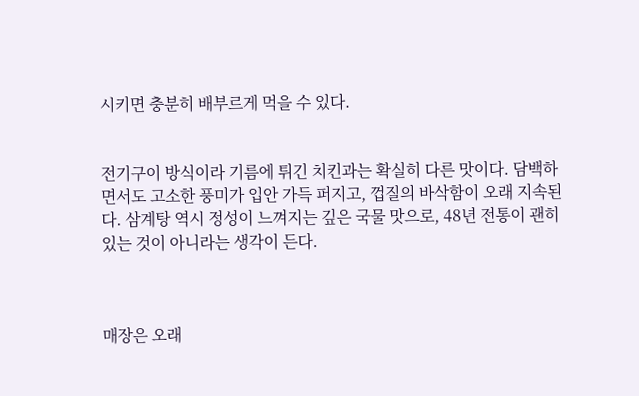시키면 충분히 배부르게 먹을 수 있다.


전기구이 방식이라 기름에 튀긴 치킨과는 확실히 다른 맛이다. 담백하면서도 고소한 풍미가 입안 가득 퍼지고, 껍질의 바삭함이 오래 지속된다. 삼계탕 역시 정성이 느껴지는 깊은 국물 맛으로, 48년 전통이 괜히 있는 것이 아니라는 생각이 든다.



매장은 오래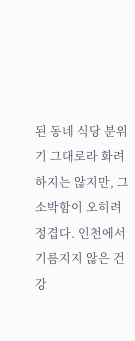된 동네 식당 분위기 그대로라 화려하지는 않지만, 그 소박함이 오히려 정겹다. 인천에서 기름지지 않은 건강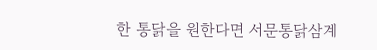한 통닭을 원한다면 서문통닭삼계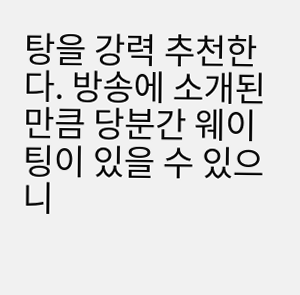탕을 강력 추천한다. 방송에 소개된 만큼 당분간 웨이팅이 있을 수 있으니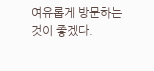여유롭게 방문하는 것이 좋겠다.